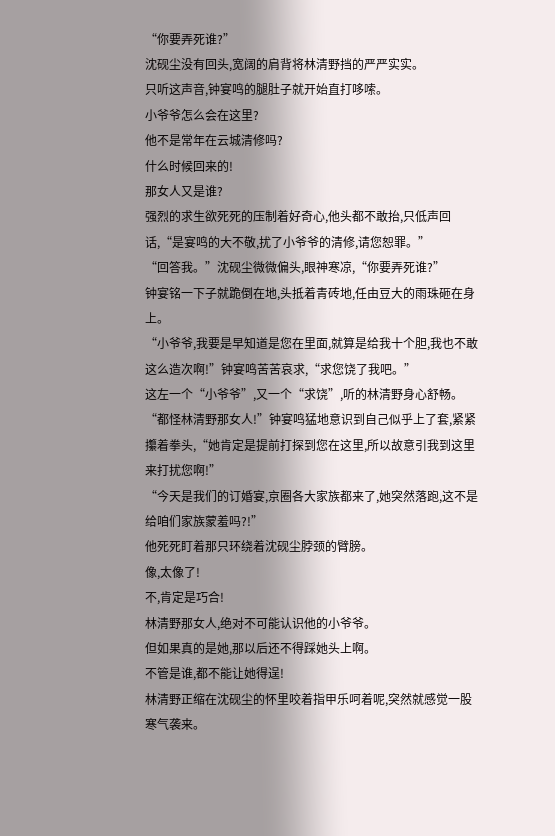“你要弄死谁?”
沈砚尘没有回头,宽阔的肩背将林清野挡的严严实实。
只听这声音,钟宴鸣的腿肚子就开始直打哆嗦。
小爷爷怎么会在这里?
他不是常年在云城清修吗?
什么时候回来的!
那女人又是谁?
强烈的求生欲死死的压制着好奇心,他头都不敢抬,只低声回话,“是宴鸣的大不敬,扰了小爷爷的清修,请您恕罪。”
“回答我。”沈砚尘微微偏头,眼神寒凉,“你要弄死谁?”
钟宴铭一下子就跪倒在地,头抵着青砖地,任由豆大的雨珠砸在身上。
“小爷爷,我要是早知道是您在里面,就算是给我十个胆,我也不敢这么造次啊!”钟宴鸣苦苦哀求,“求您饶了我吧。”
这左一个“小爷爷”,又一个“求饶”,听的林清野身心舒畅。
“都怪林清野那女人!”钟宴鸣猛地意识到自己似乎上了套,紧紧攥着拳头,“她肯定是提前打探到您在这里,所以故意引我到这里来打扰您啊!”
“今天是我们的订婚宴,京圈各大家族都来了,她突然落跑,这不是给咱们家族蒙羞吗?!”
他死死盯着那只环绕着沈砚尘脖颈的臂膀。
像,太像了!
不,肯定是巧合!
林清野那女人,绝对不可能认识他的小爷爷。
但如果真的是她,那以后还不得踩她头上啊。
不管是谁,都不能让她得逞!
林清野正缩在沈砚尘的怀里咬着指甲乐呵着呢,突然就感觉一股寒气袭来。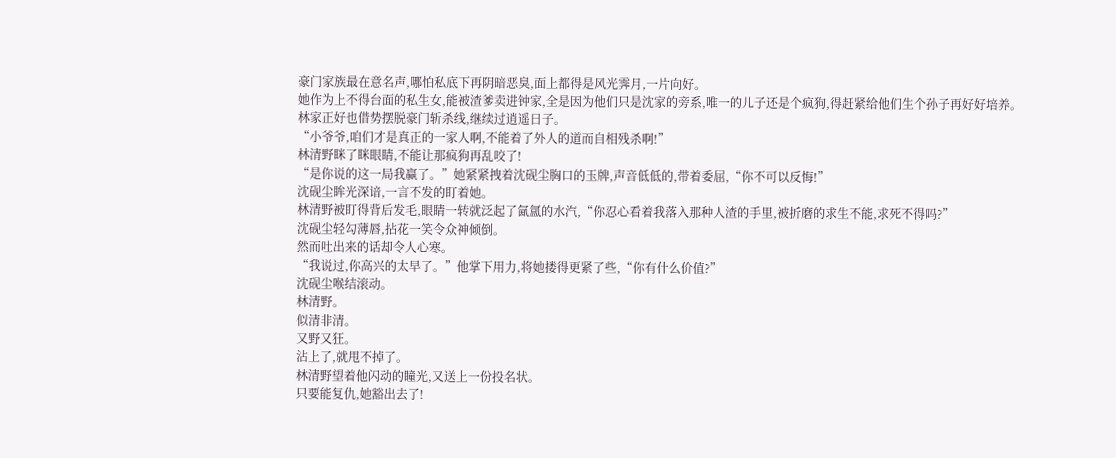豪门家族最在意名声,哪怕私底下再阴暗恶臭,面上都得是风光霁月,一片向好。
她作为上不得台面的私生女,能被渣爹卖进钟家,全是因为他们只是沈家的旁系,唯一的儿子还是个疯狗,得赶紧给他们生个孙子再好好培养。
林家正好也借势摆脱豪门斩杀线,继续过逍遥日子。
“小爷爷,咱们才是真正的一家人啊,不能着了外人的道而自相残杀啊!”
林清野眯了眯眼睛,不能让那疯狗再乱咬了!
“是你说的这一局我赢了。”她紧紧拽着沈砚尘胸口的玉牌,声音低低的,带着委屈,“你不可以反悔!”
沈砚尘眸光深谙,一言不发的盯着她。
林清野被盯得背后发毛,眼睛一转就泛起了氤氲的水汽,“你忍心看着我落入那种人渣的手里,被折磨的求生不能,求死不得吗?”
沈砚尘轻勾薄唇,拈花一笑令众神倾倒。
然而吐出来的话却令人心寒。
“我说过,你高兴的太早了。”他掌下用力,将她搂得更紧了些,“你有什么价值?”
沈砚尘喉结滚动。
林清野。
似清非清。
又野又狂。
沾上了,就甩不掉了。
林清野望着他闪动的瞳光,又送上一份投名状。
只要能复仇,她豁出去了!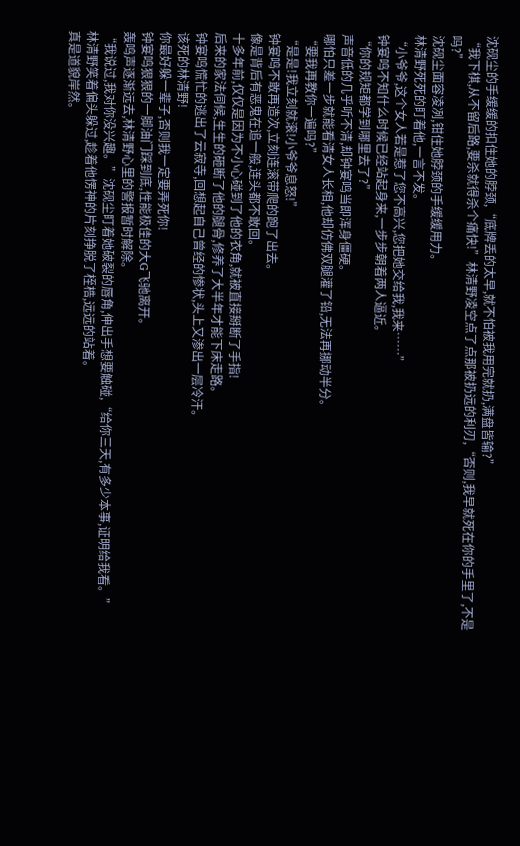沈砚尘的手缓缓的扣住她的脖颈,“底牌丢的太早,就不怕被我用完就扔,满盘皆输?”
“我下棋,从不留后路,要杀就得杀个痛快!”林清野凌空点了点那被扔远的利刃,“否则,我早就死在你的手里了,不是吗?”
沈砚尘面容凌冽,钳住她脖颈的手缓缓用力。
林清野死死的盯着他,一言不发。
“小爷爷,这个女人若是惹了您不高兴,您把她交给我,我来……”
钟宴鸣不知什么时候已经站起身来,一步步朝着两人逼近。
“你的规矩都学到哪里去了?”
声音低的几乎听不清,却钟宴鸣当即浑身僵硬。
哪怕只差一步就能看清女人长相,他却仿佛双腿灌了铅,无法再挪动半分。
“要我再教你一遍吗?”
“是是!我立刻就滚!小爷爷息怒!”
钟宴鸣不敢再造次,立刻连滚带爬的跑了出去。
像是背后有恶鬼在追一般,连头都不敢回。
十多年前,仅仅是因为不小心碰到了他的衣角,就被直接掰断了手指!
后来的家法伺候,生生的砸断了他的腿骨,修养了大半年才能下床走路。
钟宴鸣慌忙的逃出了云寂寺,回想起自己曾经的惨状,头上又渗出一层冷汗。
该死的林清野!
你最好躲一辈子,否则我一定要弄死你!
钟宴鸣狠狠的一脚油门踩到底,性能极佳的大G飞驰离开。
轰鸣声逐渐远去,林清野心里的警报暂时解除。
“我说过,我对你没兴趣。”沈砚尘盯着她破裂的唇角,伸出手想要触碰,“给你三天,有多少本事,证明给我看。”
林清野笑着偏头躲过,趁着他愣神的片刻挣脱了桎梏,远远的站着。
真是道貌岸然。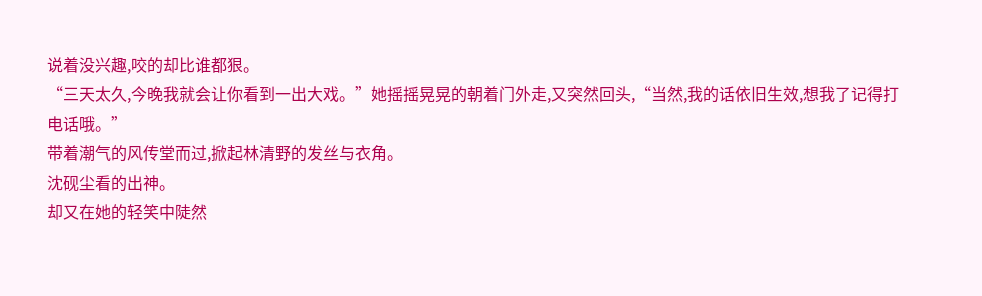说着没兴趣,咬的却比谁都狠。
“三天太久,今晚我就会让你看到一出大戏。”她摇摇晃晃的朝着门外走,又突然回头,“当然,我的话依旧生效,想我了记得打电话哦。”
带着潮气的风传堂而过,掀起林清野的发丝与衣角。
沈砚尘看的出神。
却又在她的轻笑中陡然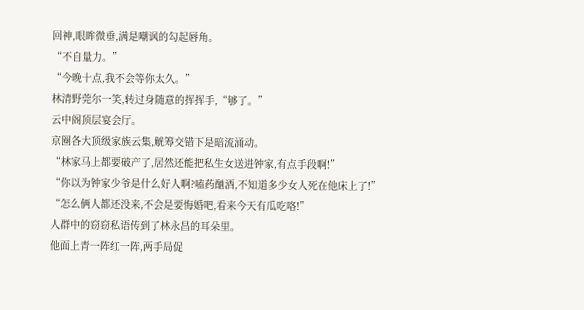回神,眼眸微垂,满是嘲讽的勾起唇角。
“不自量力。”
“今晚十点,我不会等你太久。”
林清野莞尔一笑,转过身随意的挥挥手,“够了。”
云中阁顶层宴会厅。
京圈各大顶级家族云集,觥筹交错下是暗流涌动。
“林家马上都要破产了,居然还能把私生女送进钟家,有点手段啊!”
“你以为钟家少爷是什么好人啊?嗑药酗酒,不知道多少女人死在他床上了!”
“怎么俩人都还没来,不会是要悔婚吧,看来今天有瓜吃咯!”
人群中的窃窃私语传到了林永昌的耳朵里。
他面上青一阵红一阵,两手局促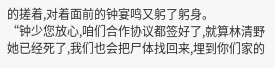的搓着,对着面前的钟宴鸣又躬了躬身。
“钟少您放心,咱们合作协议都签好了,就算林清野她已经死了,我们也会把尸体找回来,埋到你们家的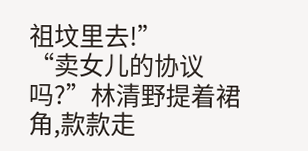祖坟里去!”
“卖女儿的协议吗?”林清野提着裙角,款款走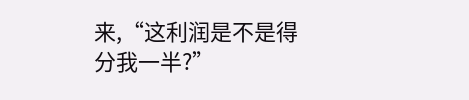来,“这利润是不是得分我一半?”